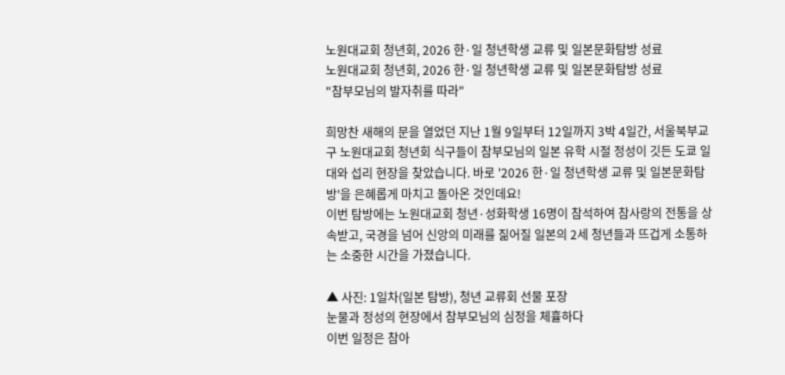노원대교회 청년회, 2026 한·일 청년학생 교류 및 일본문화탐방 성료
노원대교회 청년회, 2026 한·일 청년학생 교류 및 일본문화탐방 성료
"참부모님의 발자취를 따라"

희망찬 새해의 문을 열었던 지난 1월 9일부터 12일까지 3박 4일간, 서울북부교구 노원대교회 청년회 식구들이 참부모님의 일본 유학 시절 정성이 깃든 도쿄 일대와 섭리 현장을 찾았습니다. 바로 '2026 한·일 청년학생 교류 및 일본문화탐방'을 은혜롭게 마치고 돌아온 것인데요!
이번 탐방에는 노원대교회 청년·성화학생 16명이 참석하여 참사랑의 전통을 상속받고, 국경을 넘어 신앙의 미래를 짊어질 일본의 2세 청년들과 뜨겁게 소통하는 소중한 시간을 가졌습니다.

▲ 사진: 1일차(일본 탐방), 청년 교류회 선물 포장
눈물과 정성의 현장에서 참부모님의 심정을 체휼하다
이번 일정은 참아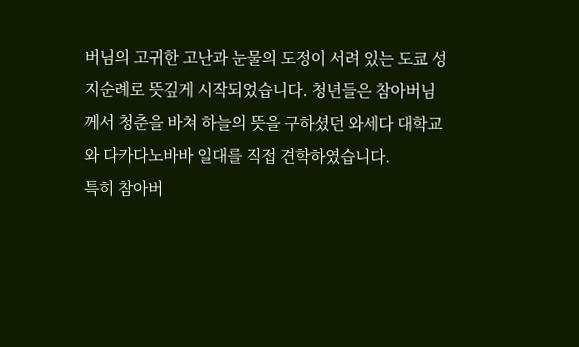버님의 고귀한 고난과 눈물의 도정이 서려 있는 도쿄 성지순례로 뜻깊게 시작되었습니다. 청년들은 참아버님께서 청춘을 바쳐 하늘의 뜻을 구하셨던 와세다 대학교와 다카다노바바 일대를 직접 견학하였습니다.
특히 참아버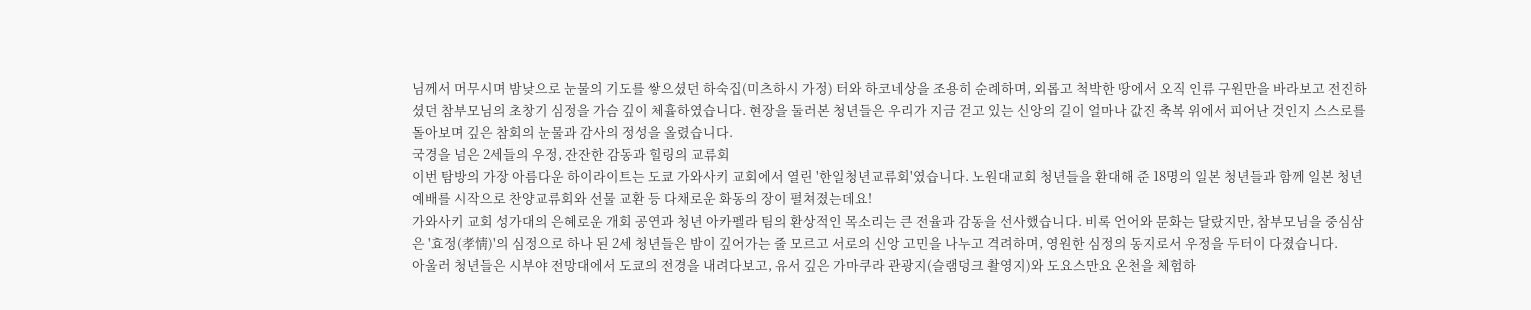님께서 머무시며 밤낮으로 눈물의 기도를 쌓으셨던 하숙집(미츠하시 가정) 터와 하코네상을 조용히 순례하며, 외롭고 척박한 땅에서 오직 인류 구원만을 바라보고 전진하셨던 참부모님의 초창기 심정을 가슴 깊이 체휼하였습니다. 현장을 둘러본 청년들은 우리가 지금 걷고 있는 신앙의 길이 얼마나 값진 축복 위에서 피어난 것인지 스스로를 돌아보며 깊은 참회의 눈물과 감사의 정성을 올렸습니다.
국경을 넘은 2세들의 우정, 잔잔한 감동과 힐링의 교류회
이번 탐방의 가장 아름다운 하이라이트는 도쿄 가와사키 교회에서 열린 '한일청년교류회'였습니다. 노원대교회 청년들을 환대해 준 18명의 일본 청년들과 함께 일본 청년예배를 시작으로 찬양교류회와 선물 교환 등 다채로운 화동의 장이 펼쳐졌는데요!
가와사키 교회 성가대의 은혜로운 개회 공연과 청년 아카펠라 팀의 환상적인 목소리는 큰 전율과 감동을 선사했습니다. 비록 언어와 문화는 달랐지만, 참부모님을 중심삼은 '효정(孝情)'의 심정으로 하나 된 2세 청년들은 밤이 깊어가는 줄 모르고 서로의 신앙 고민을 나누고 격려하며, 영원한 심정의 동지로서 우정을 두터이 다졌습니다.
아울러 청년들은 시부야 전망대에서 도쿄의 전경을 내려다보고, 유서 깊은 가마쿠라 관광지(슬램덩크 촬영지)와 도요스만요 온천을 체험하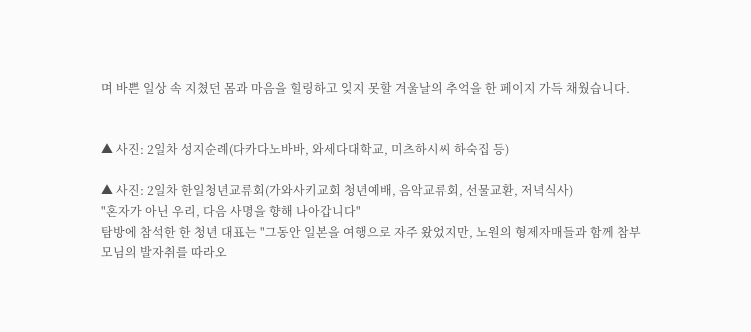며 바쁜 일상 속 지쳤던 몸과 마음을 힐링하고 잊지 못할 겨울날의 추억을 한 페이지 가득 채웠습니다.


▲ 사진: 2일차 성지순례(다카다노바바, 와세다대학교, 미츠하시씨 하숙집 등)

▲ 사진: 2일차 한일청년교류회(가와사키교회 청년예배, 음악교류회, 선물교환, 저녁식사)
"혼자가 아닌 우리, 다음 사명을 향해 나아갑니다"
탐방에 참석한 한 청년 대표는 "그동안 일본을 여행으로 자주 왔었지만, 노원의 형제자매들과 함께 참부모님의 발자취를 따라오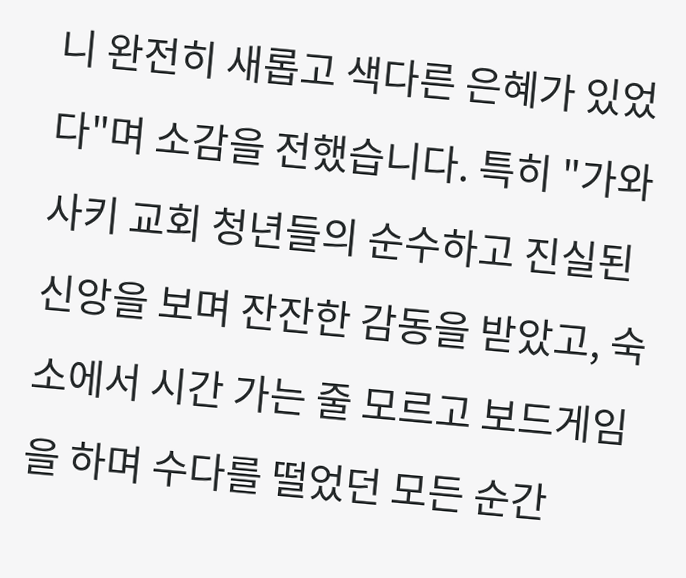니 완전히 새롭고 색다른 은혜가 있었다"며 소감을 전했습니다. 특히 "가와사키 교회 청년들의 순수하고 진실된 신앙을 보며 잔잔한 감동을 받았고, 숙소에서 시간 가는 줄 모르고 보드게임을 하며 수다를 떨었던 모든 순간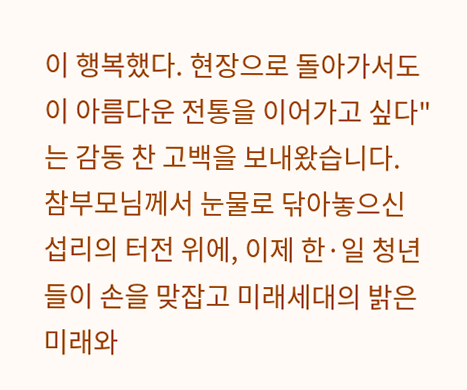이 행복했다. 현장으로 돌아가서도 이 아름다운 전통을 이어가고 싶다"는 감동 찬 고백을 보내왔습니다.
참부모님께서 눈물로 닦아놓으신 섭리의 터전 위에, 이제 한·일 청년들이 손을 맞잡고 미래세대의 밝은 미래와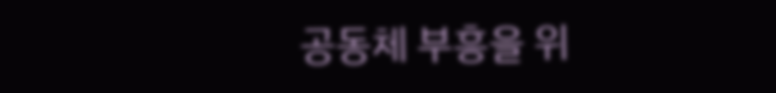공동체 부흥을 위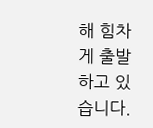해 힘차게 출발하고 있습니다.